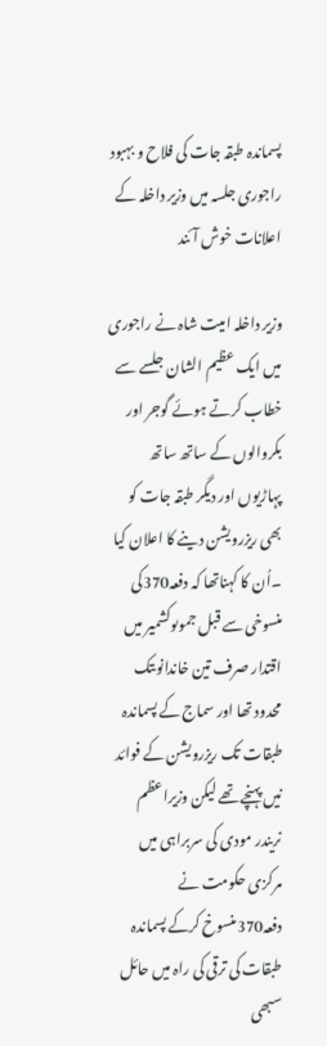پسماندہ طبقہ جات کی فلاح و بہبود راجوری جلسہ میں وزیر داخلہ کے اعلانات خوش آئند

وزیر داخلہ امیت شاہ نے راجوری میں ایک عظیم الشان جلسے سے خطاب کرتے ہوئے گوجر اور بکروالوں کے ساتھ ساتھ پہاڑیوں اور دیگر طبقہ جات کو بھی ریزرویشن دینے کا اعلان کیا ۔اُن کا کہناتھا کہ دفعہ370کی منسوخی سے قبل جموںوکشمیر میں اقتدار صرف تین خاندانوںتک محدود تھا اور سماج کے پسماندہ طبقات تک ریزرویشن کے فوائد نیں پہنچے تھے لیکن وزیراعظم نریندر مودی کی سربراہی میں مرکزی حکومت نے دفعہ370منسوخ کرکے پسماندہ طبقات کی ترقی کی راہ میں حائل سبھی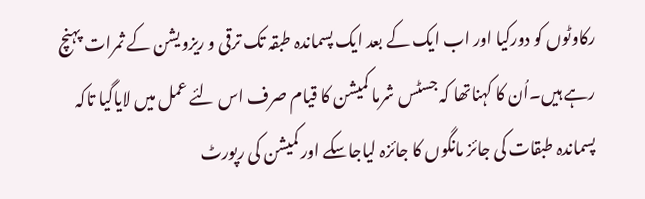رکاوٹوں کو دورکیا اور اب ایک کے بعد ایک پسماندہ طبقہ تک ترقی و ریزویشن کے ثمرات پہنچ رہے ہیں۔اُن کا کہناتھا کہ جسٹس شرما کمیشن کا قیام صرف اس لئے عمل میں لایاگیا تاکہ پسماندہ طبقات کی جائز مانگوں کا جائزہ لیاجاسکے اور کمیشن کی رپورٹ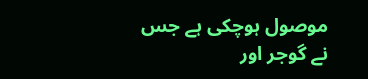موصول ہوچکی ہے جس نے گوجر اور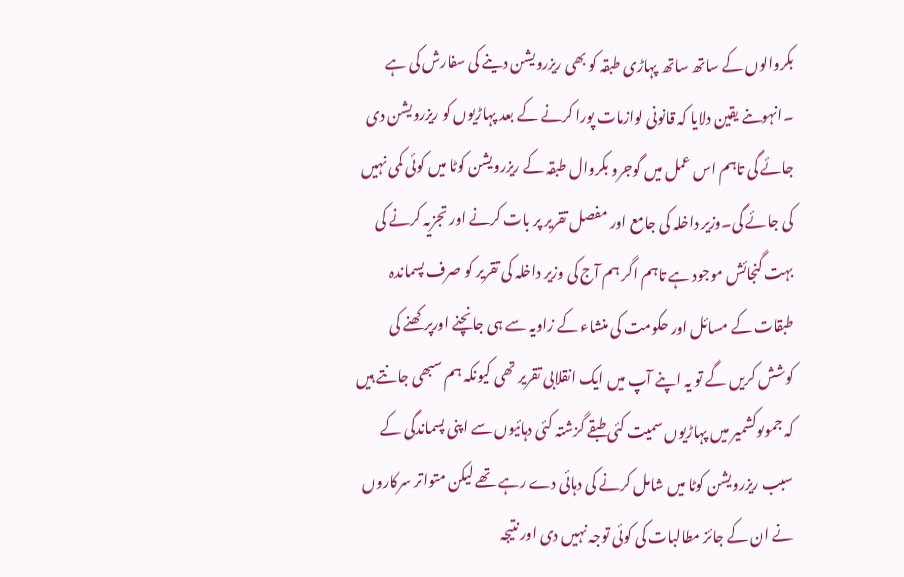بکروالوں کے ساتھ ساتھ پہاڑی طبقہ کو بھی ریزرویشن دینے کی سفارش کی ہے ۔انہوںنے یقین دلایا کہ قانونی لوازمات پورا کرنے کے بعد پہاڑیوں کو ریزرویشن دی جائے گی تاہم اس عمل میں گوجرو بکروال طبقہ کے ریزرویشن کوٹا میں کوئی کمی نہیں کی جائے گی۔وزیر داخلہ کی جامع اور مفصل تقریر پر بات کرنے اور تجزیہ کرنے کی بہت گنجائش موجود ہے تاہم اگر ہم آج کی وزیر داخلہ کی تقریر کو صرف پسماندہ طبقات کے مسائل اور حکومت کی منشاء کے زاویہ سے ہی جانچنے اورپرکھنے کی کوشش کریں گے تو یہ اپنے آپ میں ایک انقلابی تقریر تھی کیونکہ ہم سبھی جانتے ہیں کہ جموںوکشمیر میں پہاڑیوں سمیت کئی طبقے گزشتہ کئی دہائیوں سے اپنی پسماندگی کے سبب ریزرویشن کوٹا میں شامل کرنے کی دہائی دے رہے تھے لیکن متواتر سرکاروں نے ان کے جائز مطالبات کی کوئی توجہ نہیں دی اور نتیجہ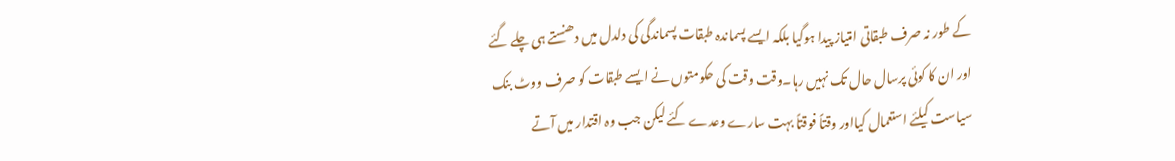کے طور نہ صرف طبقاتی امتیاز پیدا ہوگیا بلکہ ایسے پسماندہ طبقات پسماندگی کی دلدل میں دھنستے ہی چلے گئے اور ان کا کوئی پرسال حال تک نہیں رہا۔وقت وقت کی حکومتوں نے ایسے طبقات کو صرف ووٹ بنک سیاست کیلئے استعمال کیااور وقتاً فوقتاً بہت سارے وعدے کئے لیکن جب وہ اقتدار میں آتے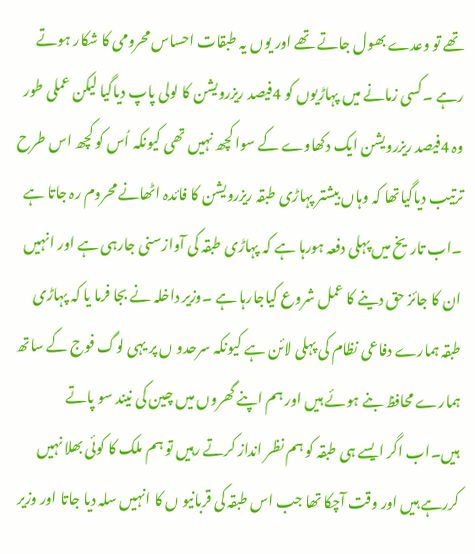تھے تو وعدے بھول جاتے تھے اور یوں یہ طبقات احساس محرومی کا شکار ہوتے رہے ۔کسی زمانے میں پہاڑیوں کو 4فیصد ریزرویشن کا لولی پاپ دیاگیا لیکن عملی طور وہ 4فیصد ریزرویشن ایک دکھاوے کے سوا کچھ نہیں تھی کیونکہ اُس کو کچھ اس طرح ترتیب دیاگیاتھا کہ وہاں بیشتر پہاڑی طبقہ ریزرویشن کا فائدہ اٹھانے محروم رہ جاتا ہے ۔اب تاریخ میں پہلی دفعہ ہورہا ہے کہ پہاڑی طبقہ کی آوازسنی جارہی ہے اور انہیں ان کا جائز حق دینے کا عمل شروع کیاجارہا ہے ۔وزیر داخلہ نے بجا فرما یا کہ پہاڑی طبقہ ہمارے دفاعی نظام کی پہلی لائن ہے کیونکہ سرحدو ں پر یہی لوگ فوج کے ساتھ ہمارے محافظ بنے ہوئے ہیں اور ہم اپنے گھروں میں چین کی نیند سو پاتے ہیں۔اب اگر ایسے ہی طبقہ کو ہم نظر انداز کرتے رہیں تو ہم ملک کا کوئی بھلا نہیں کررہے ہیں اور وقت آچکا تھا جب اس طبقہ کی قربانیو ں کا انہیں سلہ دیا جاتا اور وزیر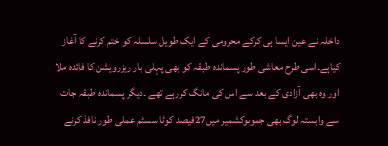داخلہ نے عین ایسا ہی کرکے محرومی کے ایک طویل سلسلہ کو ختم کرنے کا آغاز کیاہے۔اسی طرح معاشی طور پسماندہ طبقہ کو بھی پہلی بار ریزرویشن کا فائدہ ملا اور وہ بھی آزادی کے بعد سے اس کی مانگ کررہے تھے ۔دیگر پسماندہ طبقہ جات سے وابستہ لوگ بھی جموںوکشمیر میں27فیصد کوٹا سسٹم عملی طور نافذ کرنے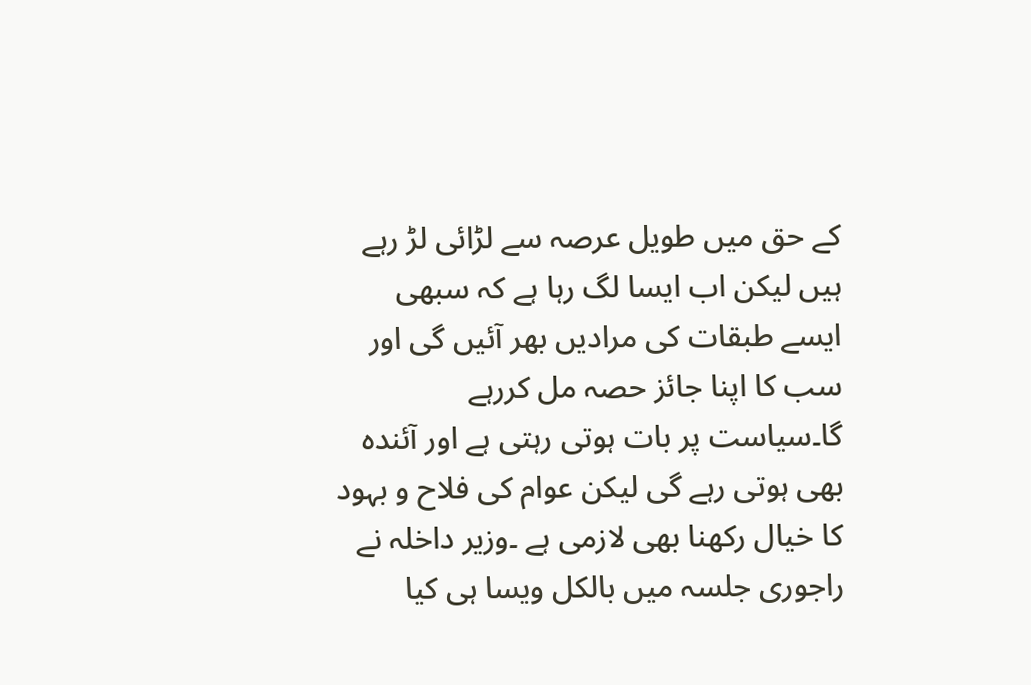کے حق میں طویل عرصہ سے لڑائی لڑ رہے ہیں لیکن اب ایسا لگ رہا ہے کہ سبھی ایسے طبقات کی مرادیں بھر آئیں گی اور سب کا اپنا جائز حصہ مل کررہے گا۔سیاست پر بات ہوتی رہتی ہے اور آئندہ بھی ہوتی رہے گی لیکن عوام کی فلاح و بہود کا خیال رکھنا بھی لازمی ہے ۔وزیر داخلہ نے راجوری جلسہ میں بالکل ویسا ہی کیا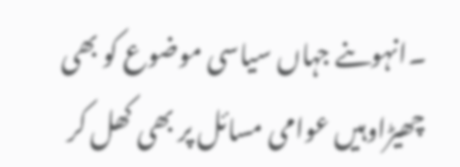۔انہوںنے جہاں سیاسی موضوع کو بھی چھیڑاوہیں عوامی مسائل پر بھی کھل کر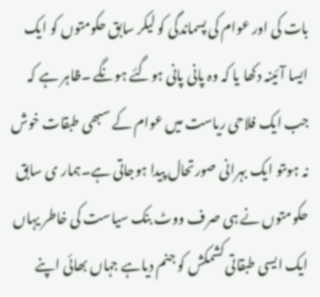بات کی اور عوام کی پسماندگی کو لیکر سابق حکومتوں کو ایک ایسا آئینہ دکھا یا کہ وہ پانی پانی ہوگئے ہونگے ۔ظاہر ہے کہ جب ایک فلاحی ریاست میں عوام کے سبھی طبقات خوش نہ ہوںتو ایک بہرانی صورتحال پیدا ہوجاتی ہے۔ہمار ی سابق حکومتوں نے ہی صرف ووٹ بنک سیاست کی خاطر یہاں ایک ایسی طبقاتی کشمکش کو جنم دیاہے جہاں بھائی اپنے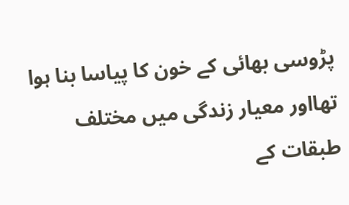پڑوسی بھائی کے خون کا پیاسا بنا ہوا تھااور معیار زندگی میں مختلف طبقات کے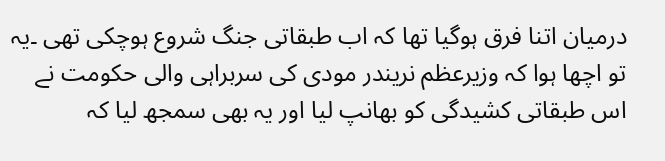درمیان اتنا فرق ہوگیا تھا کہ اب طبقاتی جنگ شروع ہوچکی تھی ۔یہ تو اچھا ہوا کہ وزیرعظم نریندر مودی کی سربراہی والی حکومت نے اس طبقاتی کشیدگی کو بھانپ لیا اور یہ بھی سمجھ لیا کہ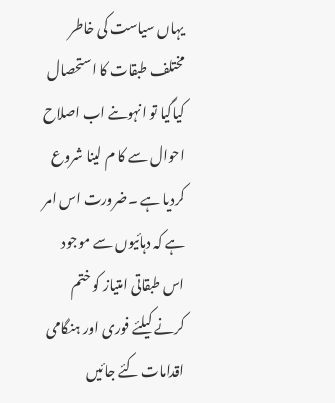یہاں سیاست کی خاطر مختلف طبقات کا استحصال کیاگیا تو انہوںنے اب اصلاح احوال سے کا م لینا شروع کردیا ہے ۔ضرورت اس امر ہے کہ دہائیوں سے موجود اس طبقاتی امتیاز کو ختم کرنے کیلئے فوری اور ہنگامی اقدامات کئے جائیں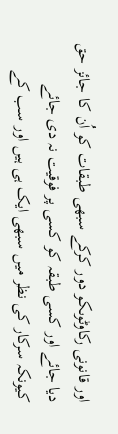اور قانونی رکاوٹوںکو دور کرکے سبھی طبقات کو اُن کا جائز حق دیا جائے اور کسی طبقہ کو کسی پر فوقیت نہ دی جائے کیونکہ سرکار کی نظر میں سبھی ایک ہی ہیں اور سب کے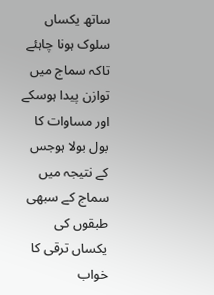ساتھ یکساں سلوک ہونا چاہئے تاکہ سماج میں توازن پیدا ہوسکے اور مساوات کا بول بولا ہوجس کے نتیجہ میں سماج کے سبھی طبقوں کی یکساں ترقی کا خواب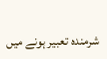شرمندہ تعبیر ہونے میں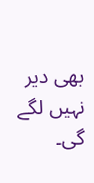بھی دیر نہیں لگے گی۔